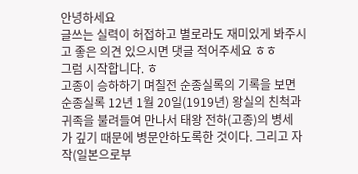안녕하세요
글쓰는 실력이 허접하고 별로라도 재미있게 봐주시고 좋은 의견 있으시면 댓글 적어주세요 ㅎㅎ
그럼 시작합니다. ㅎ
고종이 승하하기 며칠전 순종실록의 기록을 보면
순종실록 12년 1월 20일(1919년) 왕실의 친척과 귀족을 불려들여 만나서 태왕 전하(고종)의 병세
가 깊기 때문에 병문안하도록한 것이다. 그리고 자작(일본으로부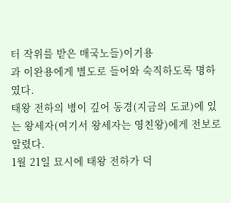터 작위를 받은 매국노들)이기용
과 이완용에게 별도로 들어와 숙직하도록 명하였다.
태왕 전하의 병이 깊어 동경(지금의 도쿄)에 있는 왕세자(여기서 왕세자는 영친왕)에게 전보로
알렸다.
1월 21일 묘시에 태왕 전하가 덕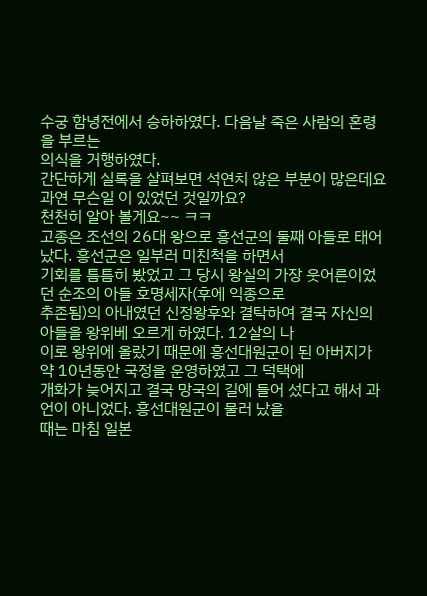수궁 함녕전에서 승하하였다. 다음날 죽은 사람의 혼령을 부르는
의식을 거행하였다.
간단하게 실록을 살펴보면 석연치 않은 부분이 많은데요
과연 무슨일 이 있었던 것일까요?
천천히 알아 볼게요~~ ㅋㅋ
고종은 조선의 26대 왕으로 흥선군의 둘째 아들로 태어났다. 흥선군은 일부러 미친척을 하면서
기회를 틈틈히 봤었고 그 당시 왕실의 가장 웃어른이었던 순조의 아들 호명세자(후에 익종으로
추존됨)의 아내였던 신정왕후와 결탁하여 결국 자신의 아들을 왕위베 오르게 하였다. 12살의 나
이로 왕위에 올랐기 때문에 흥선대원군이 된 아버지가 약 10년동안 국정을 운영하였고 그 덕택에
개화가 늦어지고 결국 망국의 길에 들어 섰다고 해서 과언이 아니었다. 흥선대원군이 물러 났을
때는 마침 일본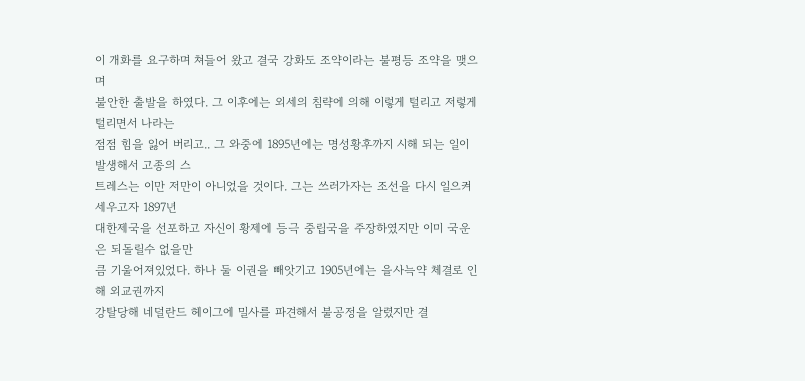이 개화를 요구하며 쳐들어 왔고 결국 강화도 조약이라는 불평등 조약을 맺으며
불안한 출발을 하였다. 그 이후에는 외세의 침략에 의해 이렇게 털리고 저렇게 털리면서 나라는
점점 힘을 잃어 버리고.. 그 와중에 1895년에는 명성황후까지 시해 되는 일이 발생해서 고종의 스
트레스는 이만 저만이 아니었을 것이다. 그는 쓰러가자는 조선을 다시 일으켜 세우고자 1897년
대한제국을 선포하고 자신이 황제에 등극 중립국을 주장하였지만 이미 국운은 되돌릴수 없을만
큼 기울어져있었다. 하나 둘 이권을 빼앗기고 1905년에는 을사늑약 체결로 인해 외교권까지
강탈당해 네덜란드 헤이그에 밀사를 파견해서 불공정을 알렸지만 결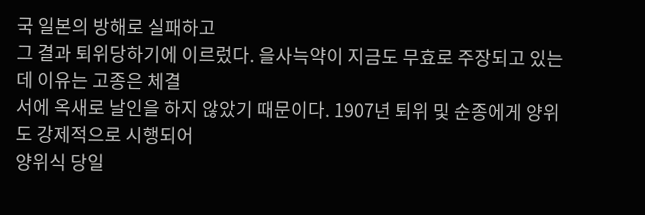국 일본의 방해로 실패하고
그 결과 퇴위당하기에 이르렀다. 을사늑약이 지금도 무효로 주장되고 있는데 이유는 고종은 체결
서에 옥새로 날인을 하지 않았기 때문이다. 1907년 퇴위 및 순종에게 양위도 강제적으로 시행되어
양위식 당일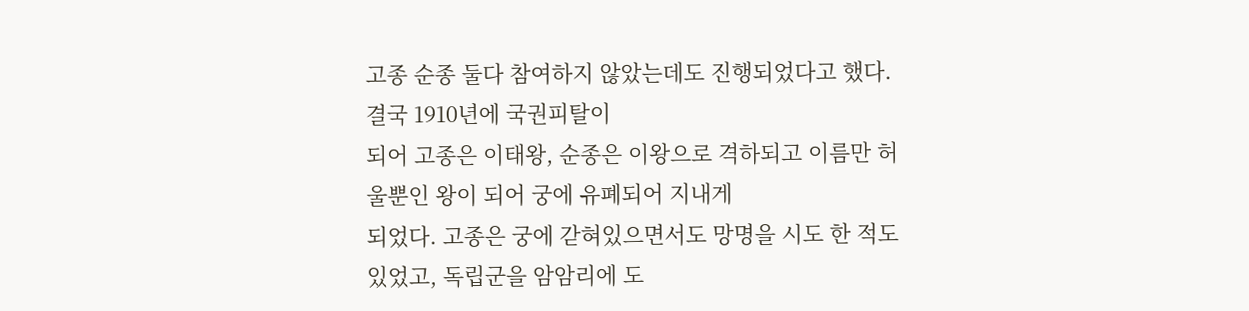고종 순종 둘다 참여하지 않았는데도 진행되었다고 했다. 결국 1910년에 국권피탈이
되어 고종은 이태왕, 순종은 이왕으로 격하되고 이름만 허울뿐인 왕이 되어 궁에 유폐되어 지내게
되었다. 고종은 궁에 갇혀있으면서도 망명을 시도 한 적도 있었고, 독립군을 암암리에 도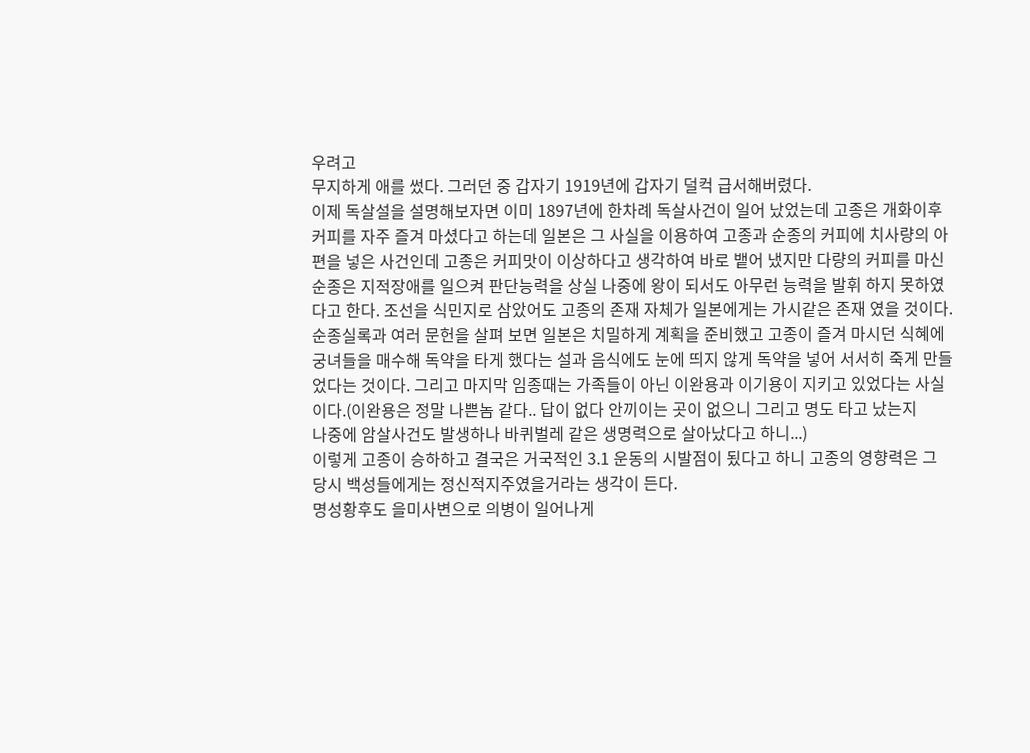우려고
무지하게 애를 썼다. 그러던 중 갑자기 1919년에 갑자기 덜컥 급서해버렸다.
이제 독살설을 설명해보자면 이미 1897년에 한차례 독살사건이 일어 났었는데 고종은 개화이후
커피를 자주 즐겨 마셨다고 하는데 일본은 그 사실을 이용하여 고종과 순종의 커피에 치사량의 아
편을 넣은 사건인데 고종은 커피맛이 이상하다고 생각하여 바로 뱉어 냈지만 다량의 커피를 마신
순종은 지적장애를 일으켜 판단능력을 상실 나중에 왕이 되서도 아무런 능력을 발휘 하지 못하였
다고 한다. 조선을 식민지로 삼았어도 고종의 존재 자체가 일본에게는 가시같은 존재 였을 것이다.
순종실록과 여러 문헌을 살펴 보면 일본은 치밀하게 계획을 준비했고 고종이 즐겨 마시던 식혜에
궁녀들을 매수해 독약을 타게 했다는 설과 음식에도 눈에 띄지 않게 독약을 넣어 서서히 죽게 만들
었다는 것이다. 그리고 마지막 임종때는 가족들이 아닌 이완용과 이기용이 지키고 있었다는 사실
이다.(이완용은 정말 나쁜놈 같다.. 답이 없다 안끼이는 곳이 없으니 그리고 명도 타고 났는지
나중에 암살사건도 발생하나 바퀴벌레 같은 생명력으로 살아났다고 하니...)
이렇게 고종이 승하하고 결국은 거국적인 3.1 운동의 시발점이 됬다고 하니 고종의 영향력은 그
당시 백성들에게는 정신적지주였을거라는 생각이 든다.
명성황후도 을미사변으로 의병이 일어나게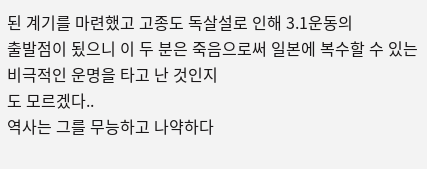된 계기를 마련했고 고종도 독살설로 인해 3.1운동의
출발점이 됬으니 이 두 분은 죽음으로써 일본에 복수할 수 있는 비극적인 운명을 타고 난 것인지
도 모르겠다..
역사는 그를 무능하고 나약하다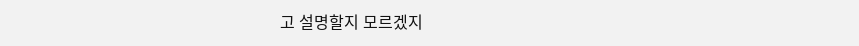고 설명할지 모르겠지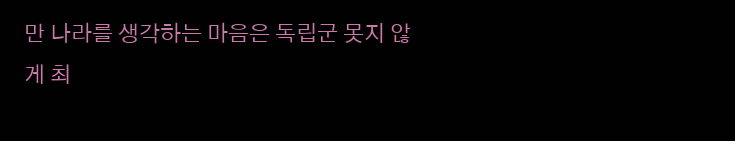만 나라를 생각하는 마음은 독립군 못지 않
게 최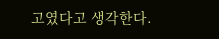고였다고 생각한다.